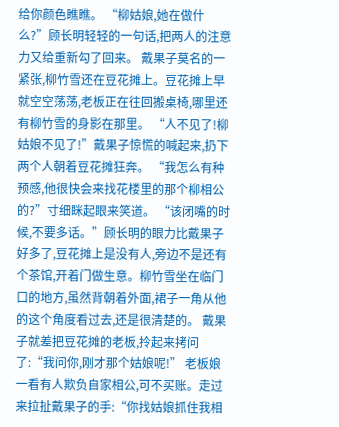给你颜色瞧瞧。 “柳姑娘,她在做什么?”顾长明轻轻的一句话,把两人的注意力又给重新勾了回来。 戴果子莫名的一紧张,柳竹雪还在豆花摊上。豆花摊上早就空空荡荡,老板正在往回搬桌椅,哪里还有柳竹雪的身影在那里。 “人不见了!柳姑娘不见了!”戴果子惊慌的喊起来,扔下两个人朝着豆花摊狂奔。 “我怎么有种预感,他很快会来找花楼里的那个柳相公的?”寸细眯起眼来笑道。 “该闭嘴的时候,不要多话。”顾长明的眼力比戴果子好多了,豆花摊上是没有人,旁边不是还有个茶馆,开着门做生意。柳竹雪坐在临门口的地方,虽然背朝着外面,裙子一角从他的这个角度看过去,还是很清楚的。 戴果子就差把豆花摊的老板,拎起来拷问了:“我问你,刚才那个姑娘呢!” 老板娘一看有人欺负自家相公,可不买账。走过来拉扯戴果子的手:“你找姑娘抓住我相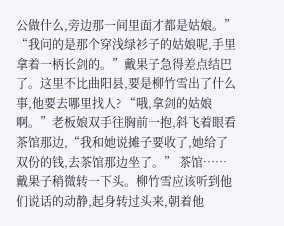公做什么,旁边那一间里面才都是姑娘。” “我问的是那个穿浅绿衫子的姑娘呢,手里拿着一柄长剑的。”戴果子急得差点结巴了。这里不比曲阳县,要是柳竹雪出了什么事,他要去哪里找人? “哦,拿剑的姑娘啊。”老板娘双手往胸前一抱,斜飞着眼看茶馆那边,“我和她说摊子要收了,她给了双份的钱,去茶馆那边坐了。” 茶馆……戴果子稍微转一下头。柳竹雪应该听到他们说话的动静,起身转过头来,朝着他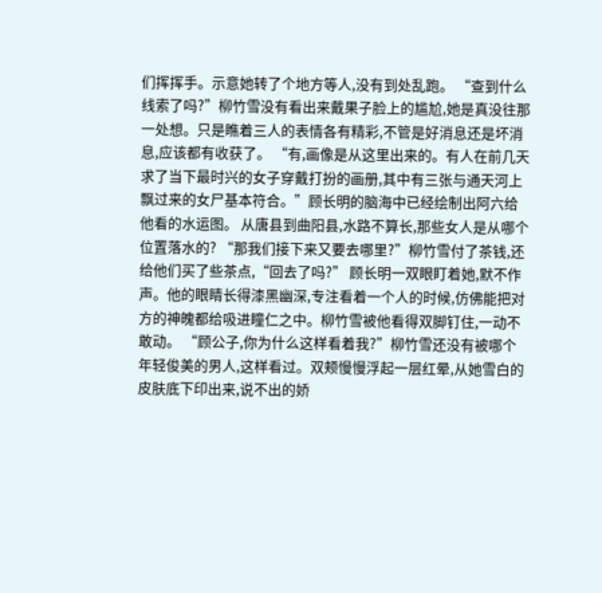们挥挥手。示意她转了个地方等人,没有到处乱跑。 “查到什么线索了吗?”柳竹雪没有看出来戴果子脸上的尴尬,她是真没往那一处想。只是瞧着三人的表情各有精彩,不管是好消息还是坏消息,应该都有收获了。 “有,画像是从这里出来的。有人在前几天求了当下最时兴的女子穿戴打扮的画册,其中有三张与通天河上飘过来的女尸基本符合。”顾长明的脑海中已经绘制出阿六给他看的水运图。 从唐县到曲阳县,水路不算长,那些女人是从哪个位置落水的? “那我们接下来又要去哪里?”柳竹雪付了茶钱,还给他们买了些茶点,“回去了吗?” 顾长明一双眼盯着她,默不作声。他的眼睛长得漆黑幽深,专注看着一个人的时候,仿佛能把对方的神魄都给吸进瞳仁之中。柳竹雪被他看得双脚钉住,一动不敢动。 “顾公子,你为什么这样看着我?”柳竹雪还没有被哪个年轻俊美的男人,这样看过。双颊慢慢浮起一层红晕,从她雪白的皮肤底下印出来,说不出的娇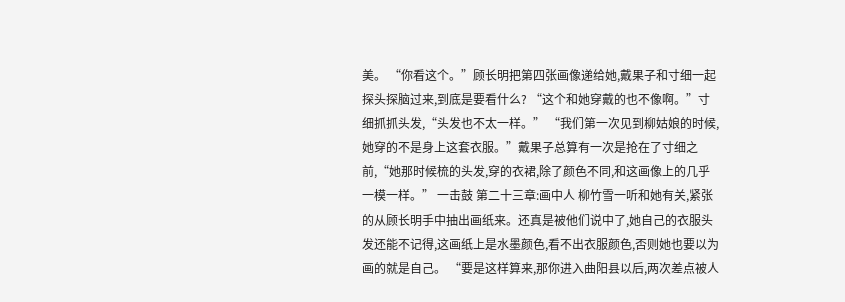美。 “你看这个。”顾长明把第四张画像递给她,戴果子和寸细一起探头探脑过来,到底是要看什么? “这个和她穿戴的也不像啊。”寸细抓抓头发,“头发也不太一样。” “我们第一次见到柳姑娘的时候,她穿的不是身上这套衣服。”戴果子总算有一次是抢在了寸细之前,“她那时候梳的头发,穿的衣裙,除了颜色不同,和这画像上的几乎一模一样。” 一击鼓 第二十三章:画中人 柳竹雪一听和她有关,紧张的从顾长明手中抽出画纸来。还真是被他们说中了,她自己的衣服头发还能不记得,这画纸上是水墨颜色,看不出衣服颜色,否则她也要以为画的就是自己。 “要是这样算来,那你进入曲阳县以后,两次差点被人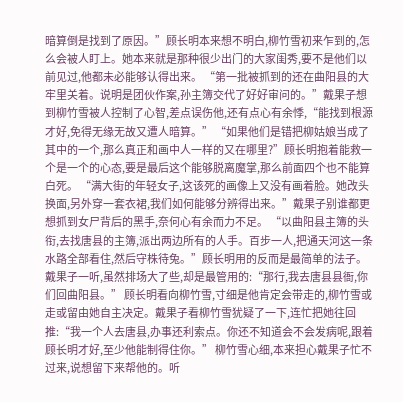暗算倒是找到了原因。”顾长明本来想不明白,柳竹雪初来乍到的,怎么会被人盯上。她本来就是那种很少出门的大家闺秀,要不是他们以前见过,他都未必能够认得出来。 “第一批被抓到的还在曲阳县的大牢里关着。说明是团伙作案,孙主簿交代了好好审问的。”戴果子想到柳竹雪被人控制了心智,差点误伤他,还有点心有余悸,“能找到根源才好,免得无缘无故又遭人暗算。” “如果他们是错把柳姑娘当成了其中的一个,那么真正和画中人一样的又在哪里?”顾长明抱着能救一个是一个的心态,要是最后这个能够脱离魔掌,那么前面四个也不能算白死。 “满大街的年轻女子,这该死的画像上又没有画着脸。她改头换面,另外穿一套衣裙,我们如何能够分辨得出来。”戴果子别谁都更想抓到女尸背后的黑手,奈何心有余而力不足。 “以曲阳县主簿的头衔,去找唐县的主簿,派出两边所有的人手。百步一人,把通天河这一条水路全部看住,然后守株待兔。”顾长明用的反而是最简单的法子。 戴果子一听,虽然排场大了些,却是最管用的:“那行,我去唐县县衙,你们回曲阳县。” 顾长明看向柳竹雪,寸细是他肯定会带走的,柳竹雪或走或留由她自主决定。戴果子看柳竹雪犹疑了一下,连忙把她往回推:“我一个人去唐县,办事还利索点。你还不知道会不会发病呢,跟着顾长明才好,至少他能制得住你。” 柳竹雪心细,本来担心戴果子忙不过来,说想留下来帮他的。听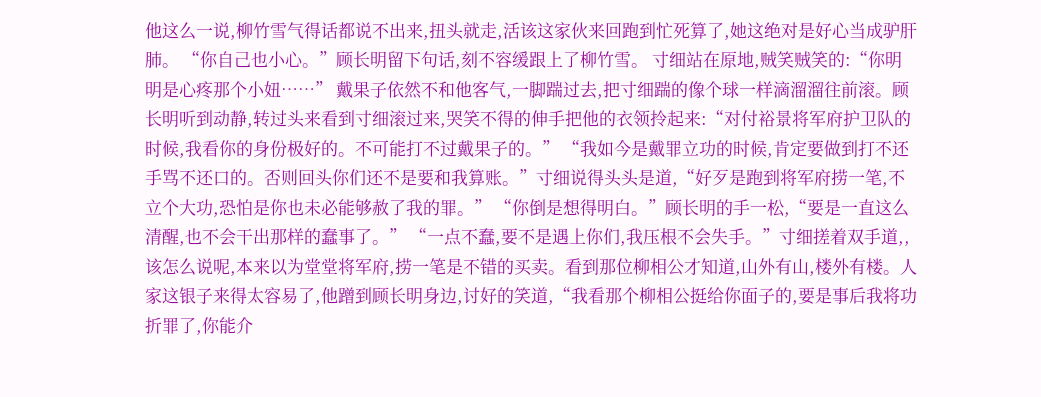他这么一说,柳竹雪气得话都说不出来,扭头就走,活该这家伙来回跑到忙死算了,她这绝对是好心当成驴肝肺。 “你自己也小心。”顾长明留下句话,刻不容缓跟上了柳竹雪。 寸细站在原地,贼笑贼笑的:“你明明是心疼那个小妞……” 戴果子依然不和他客气,一脚踹过去,把寸细踹的像个球一样滴溜溜往前滚。顾长明听到动静,转过头来看到寸细滚过来,哭笑不得的伸手把他的衣领拎起来:“对付裕景将军府护卫队的时候,我看你的身份极好的。不可能打不过戴果子的。” “我如今是戴罪立功的时候,肯定要做到打不还手骂不还口的。否则回头你们还不是要和我算账。”寸细说得头头是道,“好歹是跑到将军府捞一笔,不立个大功,恐怕是你也未必能够赦了我的罪。” “你倒是想得明白。”顾长明的手一松,“要是一直这么清醒,也不会干出那样的蠢事了。” “一点不蠢,要不是遇上你们,我压根不会失手。”寸细搓着双手道,,该怎么说呢,本来以为堂堂将军府,捞一笔是不错的买卖。看到那位柳相公才知道,山外有山,楼外有楼。人家这银子来得太容易了,他蹭到顾长明身边,讨好的笑道,“我看那个柳相公挺给你面子的,要是事后我将功折罪了,你能介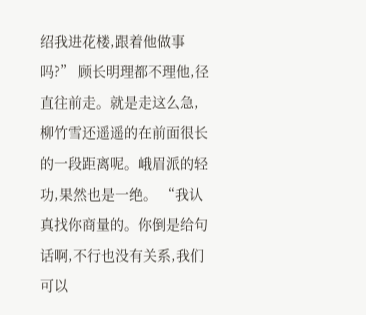绍我进花楼,跟着他做事吗?” 顾长明理都不理他,径直往前走。就是走这么急,柳竹雪还遥遥的在前面很长的一段距离呢。峨眉派的轻功,果然也是一绝。 “我认真找你商量的。你倒是给句话啊,不行也没有关系,我们可以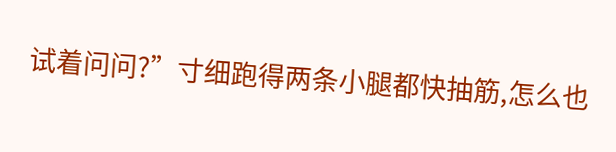试着问问?”寸细跑得两条小腿都快抽筋,怎么也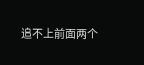追不上前面两个